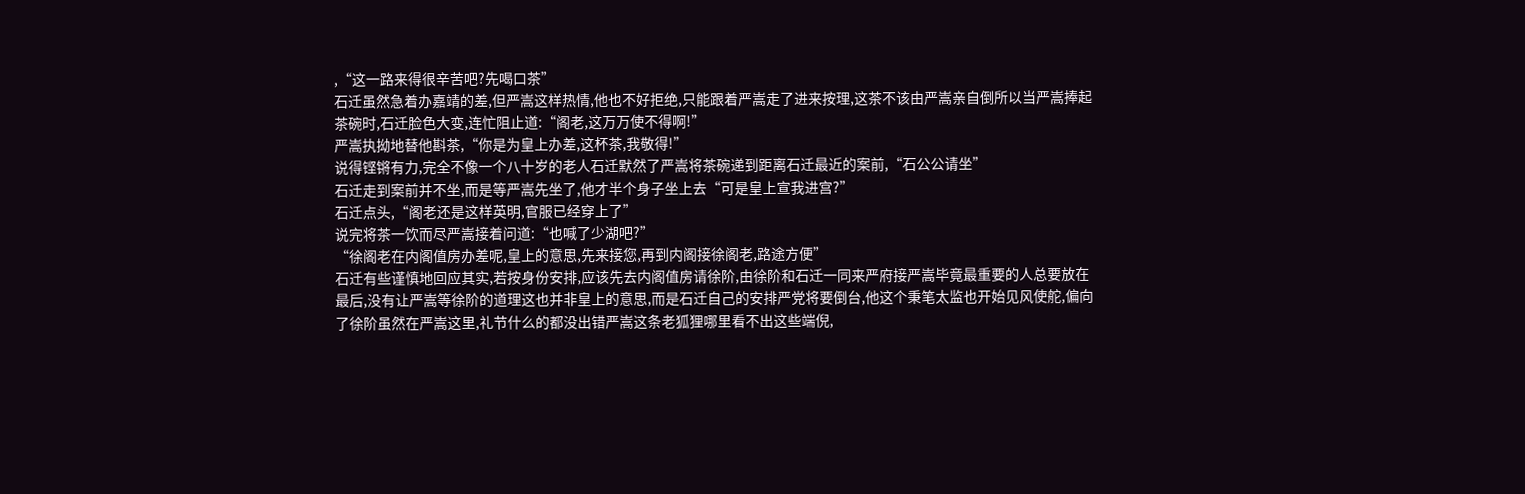,“这一路来得很辛苦吧?先喝口茶”
石迁虽然急着办嘉靖的差,但严嵩这样热情,他也不好拒绝,只能跟着严嵩走了进来按理,这茶不该由严嵩亲自倒所以当严嵩捧起茶碗时,石迁脸色大变,连忙阻止道:“阁老,这万万使不得啊!”
严嵩执拗地替他斟茶,“你是为皇上办差,这杯茶,我敬得!”
说得铿锵有力,完全不像一个八十岁的老人石迁默然了严嵩将茶碗递到距离石迁最近的案前,“石公公请坐”
石迁走到案前并不坐,而是等严嵩先坐了,他才半个身子坐上去“可是皇上宣我进宫?”
石迁点头,“阁老还是这样英明,官服已经穿上了”
说完将茶一饮而尽严嵩接着问道:“也喊了少湖吧?”
“徐阁老在内阁值房办差呢,皇上的意思,先来接您,再到内阁接徐阁老,路途方便”
石迁有些谨慎地回应其实,若按身份安排,应该先去内阁值房请徐阶,由徐阶和石迁一同来严府接严嵩毕竟最重要的人总要放在最后,没有让严嵩等徐阶的道理这也并非皇上的意思,而是石迁自己的安排严党将要倒台,他这个秉笔太监也开始见风使舵,偏向了徐阶虽然在严嵩这里,礼节什么的都没出错严嵩这条老狐狸哪里看不出这些端倪,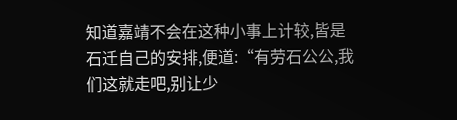知道嘉靖不会在这种小事上计较,皆是石迁自己的安排,便道:“有劳石公公,我们这就走吧,别让少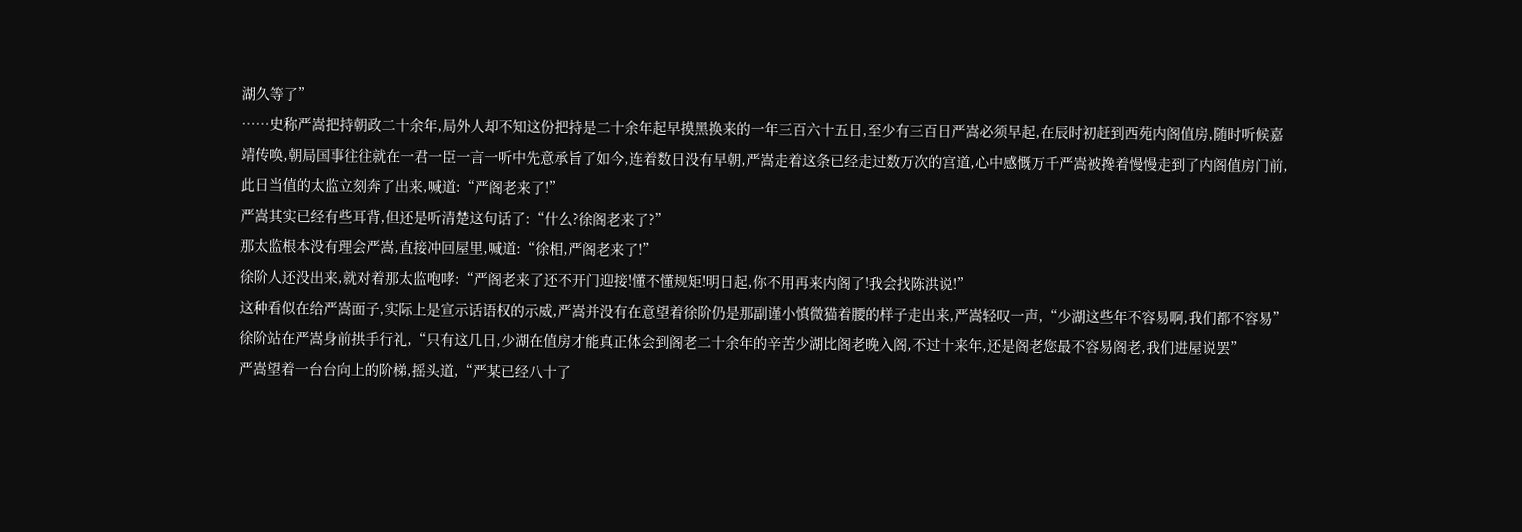湖久等了”
……史称严嵩把持朝政二十余年,局外人却不知这份把持是二十余年起早摸黑换来的一年三百六十五日,至少有三百日严嵩必须早起,在辰时初赶到西苑内阁值房,随时听候嘉靖传唤,朝局国事往往就在一君一臣一言一听中先意承旨了如今,连着数日没有早朝,严嵩走着这条已经走过数万次的宫道,心中感慨万千严嵩被搀着慢慢走到了内阁值房门前,此日当值的太监立刻奔了出来,喊道:“严阁老来了!”
严嵩其实已经有些耳背,但还是听清楚这句话了:“什么?徐阁老来了?”
那太监根本没有理会严嵩,直接冲回屋里,喊道:“徐相,严阁老来了!”
徐阶人还没出来,就对着那太监咆哮:“严阁老来了还不开门迎接!懂不懂规矩!明日起,你不用再来内阁了!我会找陈洪说!”
这种看似在给严嵩面子,实际上是宣示话语权的示威,严嵩并没有在意望着徐阶仍是那副谨小慎微猫着腰的样子走出来,严嵩轻叹一声,“少湖这些年不容易啊,我们都不容易”
徐阶站在严嵩身前拱手行礼,“只有这几日,少湖在值房才能真正体会到阁老二十余年的辛苦少湖比阁老晚入阁,不过十来年,还是阁老您最不容易阁老,我们进屋说罢”
严嵩望着一台台向上的阶梯,摇头道,“严某已经八十了